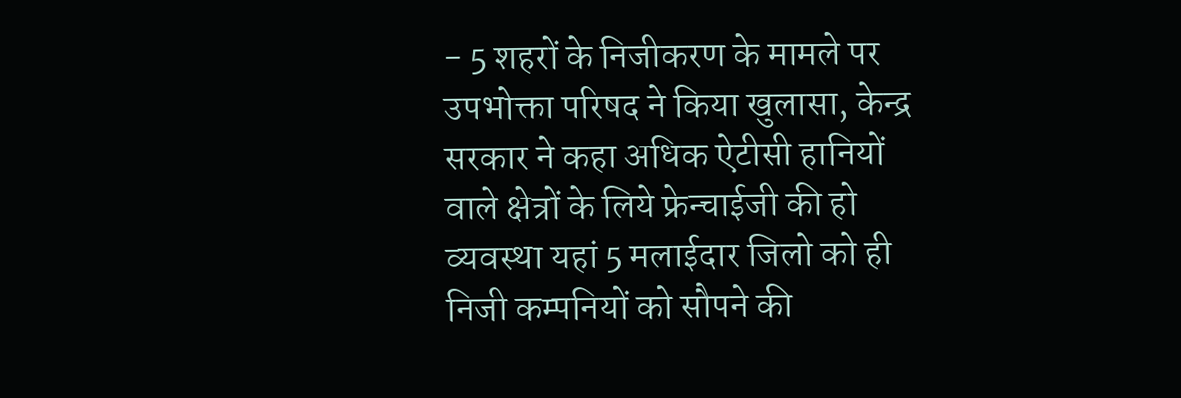- 5 शहरों के निजीकरण के मामले पर उपभोक्ता परिषद ने किया खुलासा, केन्द्र सरकार ने कहा अधिक ऐटीसी हानियों वाले क्षेत्रों के लिये फ्रेन्चाईजी की हो व्यवस्था यहां 5 मलाईदार जिलो को ही निजी कम्पनियों को सौपने की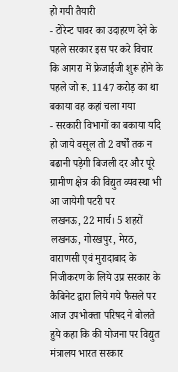हो गयी तैयारी
- टोरेन्ट पावर का उदाहरण देने के पहले सरकार इस पर करे विचार कि आगरा में फ्रेजाईजी शुरू होने के पहले जो रू. 1147 करोड़ का था बकाया वह कहां चला गया
- सरकारी विभागों का बकाया यदि हो जाये वसूल तो 2 वर्षों तक न बढानी पड़ेगी बिजली दर और पूरे ग्रामीण क्षेत्र की विद्युत व्यवस्था भी आ जायेगी पटरी पर
लखनऊ, 22 मार्च। 5 शहरों लखनऊ, गोरखपुर, मेरठ, वाराणसी एवं मुरादाबाद के निजीकरण के लिये उप्र सरकार के कैबिनेट द्वारा लिये गये फैसले पर आज उपभोक्ता परिषद ने बोलते हुये कहा कि की योजना पर विद्युत मंत्रालय भारत सरकार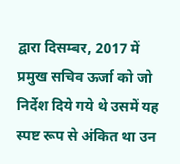द्वारा दिसम्बर, 2017 में प्रमुख सचिव ऊर्जा को जो निर्देश दिये गये थे उसमें यह स्पष्ट रूप से अंकित था उन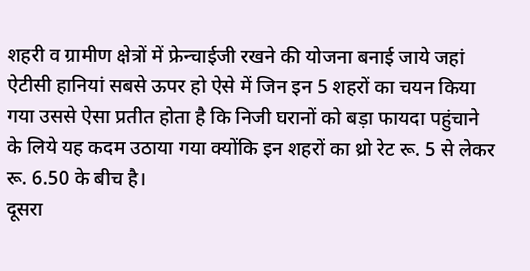शहरी व ग्रामीण क्षेत्रों में फ्रेन्चाईजी रखने की योजना बनाई जाये जहां ऐटीसी हानियां सबसे ऊपर हो ऐसे में जिन इन 5 शहरों का चयन किया गया उससे ऐसा प्रतीत होता है कि निजी घरानों को बड़ा फायदा पहुंचाने के लिये यह कदम उठाया गया क्योंकि इन शहरों का थ्रो रेट रू. 5 से लेकर रू. 6.50 के बीच है।
दूसरा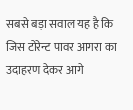सबसे बड़ा सवाल यह है कि जिस टोरेन्ट पावर आगरा का उदाहरण देकर आगे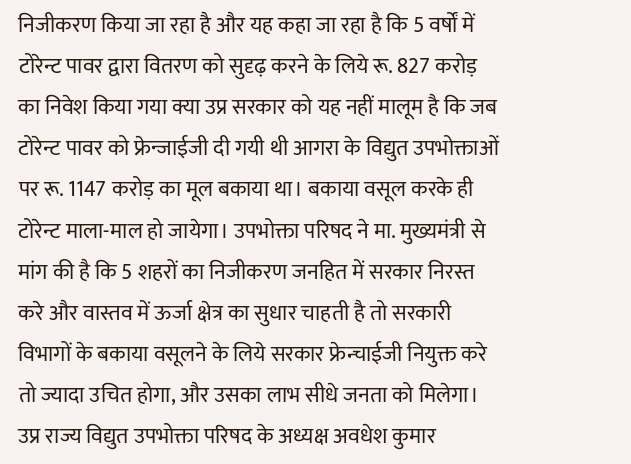निजीकरण किया जा रहा है और यह कहा जा रहा है कि 5 वर्षों में टोरेन्ट पावर द्वारा वितरण को सुदृढ़ करने के लिये रू. 827 करोड़ का निवेश किया गया क्या उप्र सरकार को यह नहीं मालूम है कि जब टोरेन्ट पावर को फ्रेन्जाईजी दी गयी थी आगरा के विद्युत उपभोक्ताओं पर रू. 1147 करोड़ का मूल बकाया था। बकाया वसूल करके ही टोरेन्ट माला-माल हो जायेगा। उपभोक्ता परिषद ने मा. मुख्यमंत्री से मांग की है कि 5 शहरों का निजीकरण जनहित में सरकार निरस्त करे और वास्तव में ऊर्जा क्षेत्र का सुधार चाहती है तो सरकारी विभागों के बकाया वसूलने के लिये सरकार फ्रेन्चाईजी नियुक्त करे तो ज्यादा उचित होगा, और उसका लाभ सीधे जनता को मिलेगा।
उप्र राज्य विद्युत उपभोक्ता परिषद के अध्यक्ष अवधेश कुमार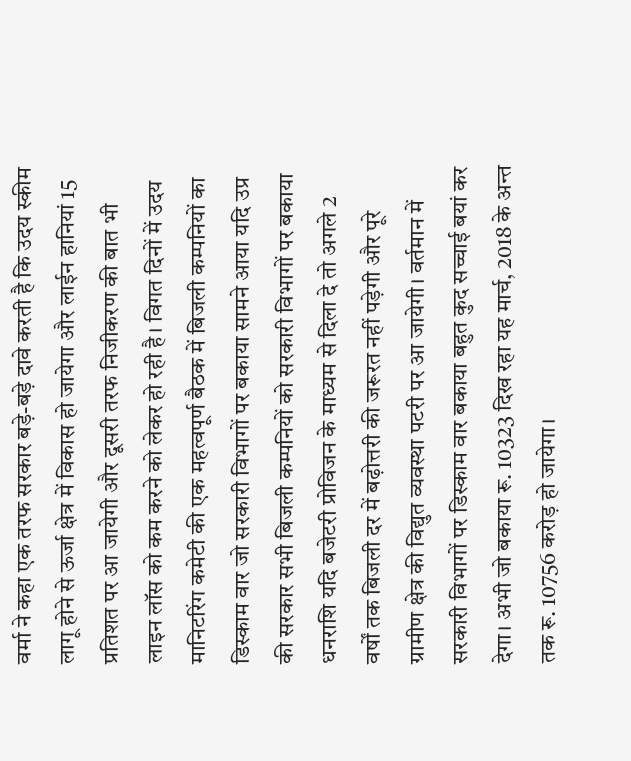वर्मा ने कहा एक तरफ सरकार बड़े-बड़े दावे करती है कि उदय स्कीम लागू होने से ऊर्जा क्षेत्र में विकास हो जायेगा और लाईन हानियां 15 प्रतिशत पर आ जायेगी और दूसरी तरफ निजीकरण की बात भी लाइन लॉस को कम करने को लेकर हो रही है। विगत दिनों में उदय मानिटरिंग कमेटी की एक महत्वपूर्ण बैठक में बिजली कम्पनियों का डिस्काम वार जो सरकारी विभागों पर बकाया सामने आया यदि उप्र की सरकार सभी बिजली कम्पनियों को सरकारी विभागों पर बकाया धनराशि यदि बजेटरी प्रोविजन के माध्यम से दिला दे तो अगले 2 वर्षों तक बिजली दर में बढ़ोत्तरी की जरूरत नहीं पड़ेगी और पूरे ग्रामीण क्षेत्र की विद्युत व्यवस्था पटरी पर आ जायेगी। वर्तमान में सरकारी विभागों पर डिस्काम वार बकाया बहुत कुद सच्चाई बयां कर देगा। अभी जो बकाया रू. 10323 दिख रहा यह मार्च, 2018 के अन्त तक रू. 10756 करोड़ हो जायेगा।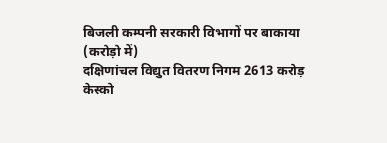बिजली कम्पनी सरकारी विभागों पर बाकाया (करोड़ो में)
दक्षिणांचल विद्युत वितरण निगम 2613 करोड़
केस्को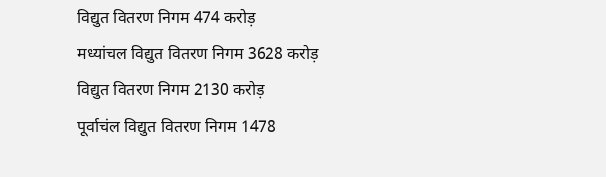विद्युत वितरण निगम 474 करोड़
मध्यांचल विद्युत वितरण निगम 3628 करोड़
विद्युत वितरण निगम 2130 करोड़
पूर्वाचंल विद्युत वितरण निगम 1478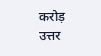करोड़
उत्तर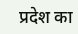प्रदेश का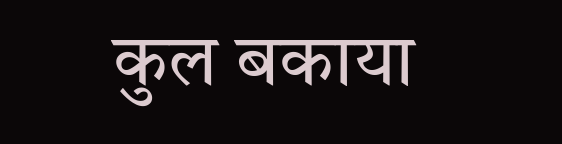कुल बकाया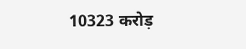10323 करोड़